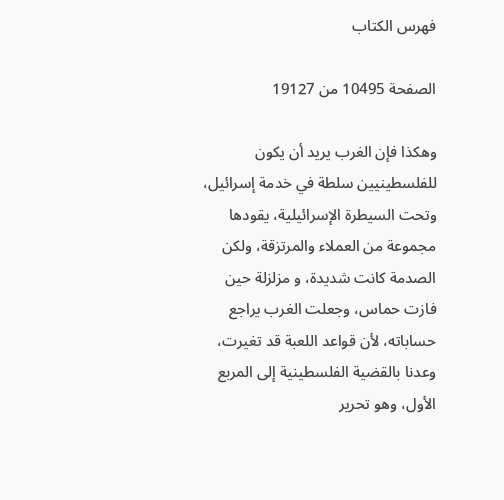فهرس الكتاب

الصفحة 10495 من 19127

وهكذا فإن الغرب يريد أن يكون للفلسطينيين سلطة في خدمة إسرائيل، وتحت السيطرة الإسرائيلية، يقودها مجموعة من العملاء والمرتزقة، ولكن الصدمة كانت شديدة، و مزلزلة حين فازت حماس، وجعلت الغرب يراجع حساباته، لأن قواعد اللعبة قد تغيرت، وعدنا بالقضية الفلسطينية إلى المربع الأول، وهو تحرير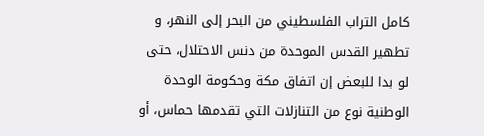كامل التراب الفلسطيني من البحر إلى النهر، و تطهير القدس الموحدة من دنس الاحتلال، حتى لو بدا للبعض إن اتفاق مكة وحكومة الوحدة الوطنية نوع من التنازلات التي تقدمها حماس، أو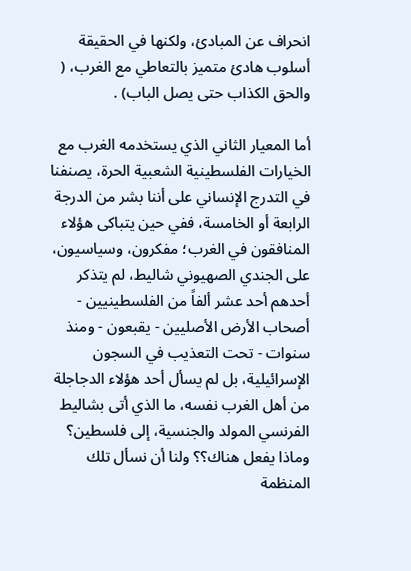انحراف عن المبادئ، ولكنها في الحقيقة أسلوب هادئ متميز بالتعاطي مع الغرب، ( والحق الكذاب حتى يصل الباب) .

أما المعيار الثاني الذي يستخدمه الغرب مع الخيارات الفلسطينية الشعبية الحرة، يصنفنا في التدرج الإنساني على أننا بشر من الدرجة الرابعة أو الخامسة، ففي حين يتباكى هؤلاء المنافقون في الغرب؛ مفكرون، وسياسيون، على الجندي الصهيوني شاليط، لم يتذكر أحدهم أحد عشر ألفاً من الفلسطينيين - أصحاب الأرض الأصليين - يقبعون - ومنذ سنوات - تحت التعذيب في السجون الإسرائيلية، بل لم يسأل أحد هؤلاء الدجاجلة من أهل الغرب نفسه، ما الذي أتى بشاليط الفرنسي المولد والجنسية، إلى فلسطين؟ وماذا يفعل هناك؟؟ ولنا أن نسأل تلك المنظمة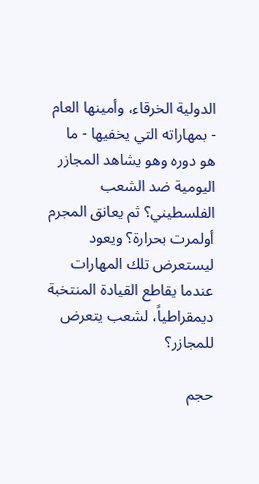الدولية الخرقاء، وأمينها العام - بمهاراته التي يخفيها - ما هو دوره وهو يشاهد المجازر اليومية ضد الشعب الفلسطيني؟ ثم يعانق المجرم أولمرت بحرارة؟ ويعود ليستعرض تلك المهارات عندما يقاطع القيادة المنتخبة ديمقراطياً، لشعب يتعرض للمجازر؟

حجم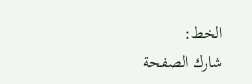الخط:
شارك الصفحة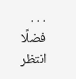. . .
فضلًا انتظر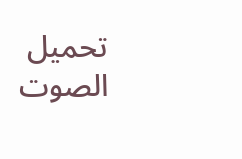تحميل الصوت